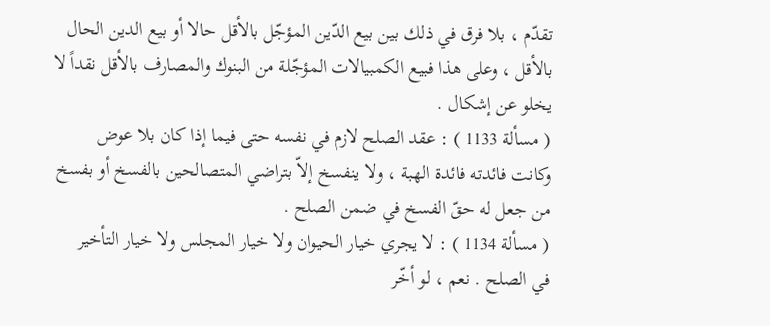تقدّم ، بلا فرق في ذلك بين بيع الدّين المؤجّل بالأقل حالا أو بيع الدين الحال
بالأقل ، وعلى هذا فبيع الكمبيالات المؤجّلة من البنوك والمصارف بالأقل نقداً لا
يخلو عن إشكال .
( مسألة 1133 ) : عقد الصلح لازم في نفسه حتى فيما إذا كان بلا عوض
وكانت فائدته فائدة الهبة ، ولا ينفسخ إلاّ بتراضي المتصالحين بالفسخ أو بفسخ
من جعل له حقّ الفسخ في ضمن الصلح .
( مسألة 1134 ) : لا يجري خيار الحيوان ولا خيار المجلس ولا خيار التأخير
في الصلح . نعم ، لو أخّر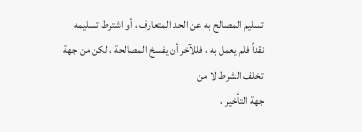تسليم المصالح به عن الحد المتعارف ، أو اشترط تسليمه
نقداً فلم يعمل به ، فللآخر أن يفسخ المصالحة ، لكن من جهة تخلف الشرط لا من
جهة التأخير ،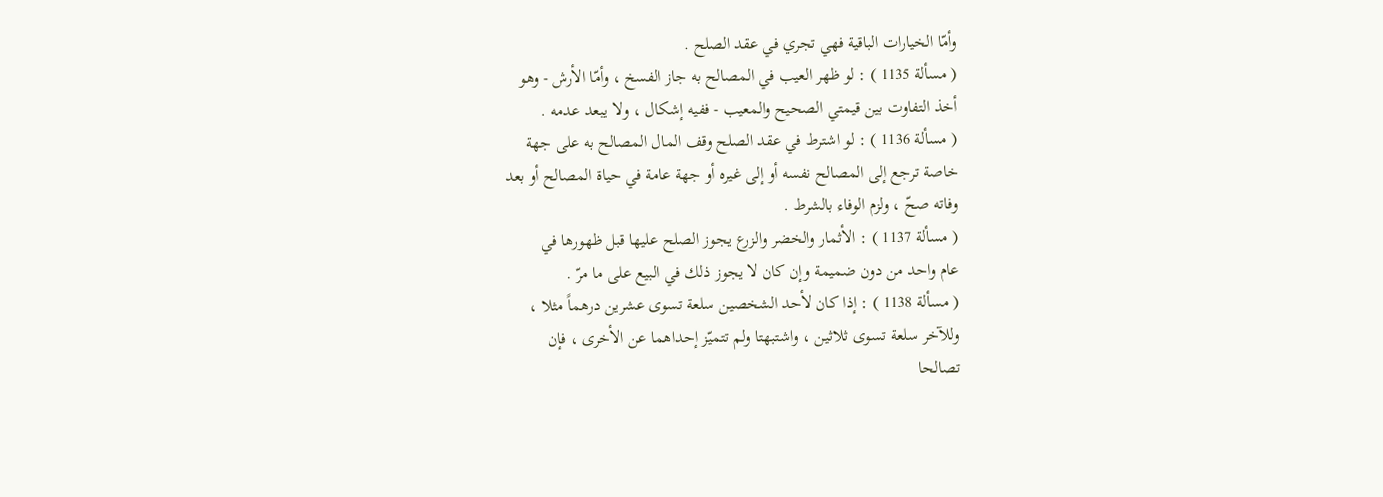وأمّا الخيارات الباقية فهي تجري في عقد الصلح .
( مسألة 1135 ) : لو ظهر العيب في المصالح به جاز الفسخ ، وأمّا الأرش - وهو
أخذ التفاوت بين قيمتي الصحيح والمعيب - ففيه إشكال ، ولا يبعد عدمه .
( مسألة 1136 ) : لو اشترط في عقد الصلح وقف المال المصالح به على جهة
خاصة ترجع إلى المصالح نفسه أو إلى غيره أو جهة عامة في حياة المصالح أو بعد
وفاته صحّ ، ولزم الوفاء بالشرط .
( مسألة 1137 ) : الأثمار والخضر والزرع يجوز الصلح عليها قبل ظهورها في
عام واحد من دون ضميمة وإن كان لا يجوز ذلك في البيع على ما مرّ .
( مسألة 1138 ) : إذا كان لأحد الشخصين سلعة تسوى عشرين درهماً مثلا ،
وللآخر سلعة تسوى ثلاثين ، واشتبهتا ولم تتميّز إحداهما عن الأخرى ، فإن
تصالحا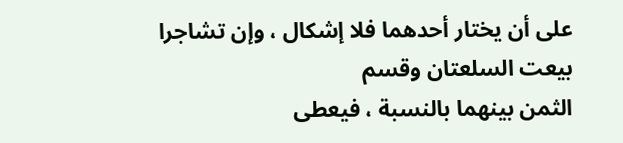على أن يختار أحدهما فلا إشكال ، وإن تشاجرا بيعت السلعتان وقسم
الثمن بينهما بالنسبة ، فيعطى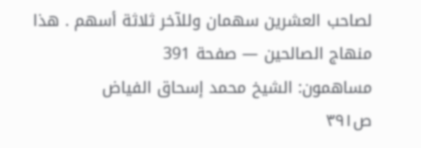لصاحب العشرين سهمان وللآخر ثلاثة أسهم . هذا
منهاج الصالحين — صفحة 391
مساهمون: الشيخ محمد إسحاق الفياض
ص٣٩١